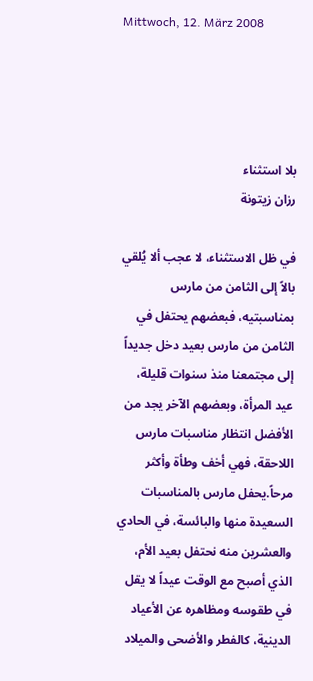Mittwoch, 12. März 2008




بلا استثناء
رزان زيتونة

في ظل الاستثناء، لا عجب ألا يُلقي بالاً إلى الثامن من مارس بمناسبتيه، فبعضهم يحتفل في الثامن من مارس بعيد دخل جديداً إلى مجتمعنا منذ سنوات قليلة، عيد المرأة، وبعضهم الآخر يجد من الأفضل انتظار مناسبات مارس اللاحقة، فهي أخف وطأة وأكثر مرحاً.يحفل مارس بالمناسبات السعيدة منها والبائسة، في الحادي والعشرين منه نحتفل بعيد الأم، الذي أصبح مع الوقت عيداً لا يقل في طقوسه ومظاهره عن الأعياد الدينية، كالفطر والأضحى والميلاد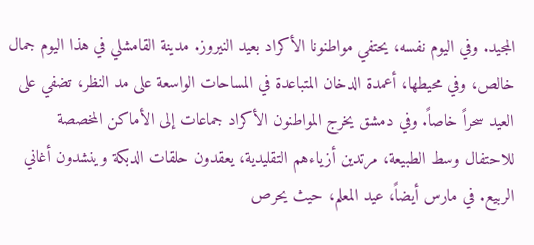المجيد. وفي اليوم نفسه، يحتفي مواطنونا الأكراد بعيد النيروز. مدينة القامشلي في هذا اليوم جمال خالص، وفي محيطها، أعمدة الدخان المتباعدة في المساحات الواسعة على مد النظر، تضفي على العيد سحراً خاصاً. وفي دمشق يخرج المواطنون الأكراد جماعات إلى الأماكن المخصصة للاحتفال وسط الطبيعة، مرتدين أزياءهم التقليدية، يعقدون حلقات الدبكة وينشدون أغاني الربيع. في مارس أيضاً، عيد المعلم، حيث يحرص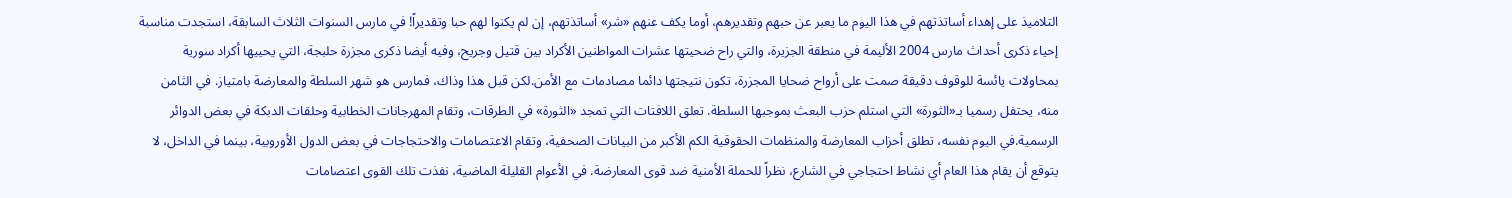التلاميذ على إهداء أساتذتهم في هذا اليوم ما يعبر عن حبهم وتقديرهم، أوما يكف عنهم «شر» أساتذتهم، إن لم يكنوا لهم حبا وتقديراً! في مارس السنوات الثلاث السابقة، استجدت مناسبة إحياء ذكرى أحداث مارس 2004 الأليمة في منطقة الجزيرة، والتي راح ضحيتها عشرات المواطنين الأكراد بين قتيل وجريح، وفيه أيضا ذكرى مجزرة حلبجة، التي يحييها أكراد سورية بمحاولات يائسة للوقوف دقيقة صمت على أرواح ضحايا المجزرة، تكون نتيجتها دائما مصادمات مع الأمن.لكن قبل هذا وذاك، فمارس هو شهر السلطة والمعارضة بامتياز. في الثامن منه، يحتفل رسميا بـ«الثورة» التي استلم حزب البعث بموجبها السلطة. تعلق اللافتات التي تمجد «الثورة» في الطرقات، وتقام المهرجانات الخطابية وحلقات الدبكة في بعض الدوائر الرسمية.في اليوم نفسه، تطلق أحزاب المعارضة والمنظمات الحقوقية الكم الأكبر من البيانات الصحفية، وتقام الاعتصامات والاحتجاجات في بعض الدول الأوروبية، بينما في الداخل، لا يتوقع أن يقام هذا العام أي نشاط احتجاجي في الشارع، نظراً للحملة الأمنية ضد قوى المعارضة. في الأعوام القليلة الماضية، نفذت تلك القوى اعتصامات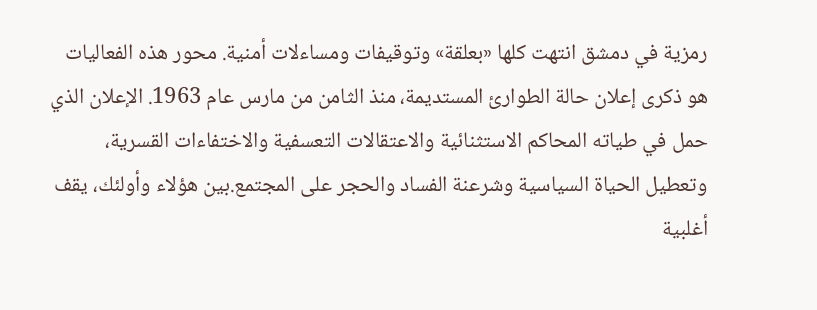رمزية في دمشق انتهت كلها «بعلقة» وتوقيفات ومساءلات أمنية. محور هذه الفعاليات هو ذكرى إعلان حالة الطوارئ المستديمة، منذ الثامن من مارس عام 1963. الإعلان الذي حمل في طياته المحاكم الاستثنائية والاعتقالات التعسفية والاختفاءات القسرية، وتعطيل الحياة السياسية وشرعنة الفساد والحجر على المجتمع.بين هؤلاء وأولئك، يقف أغلبية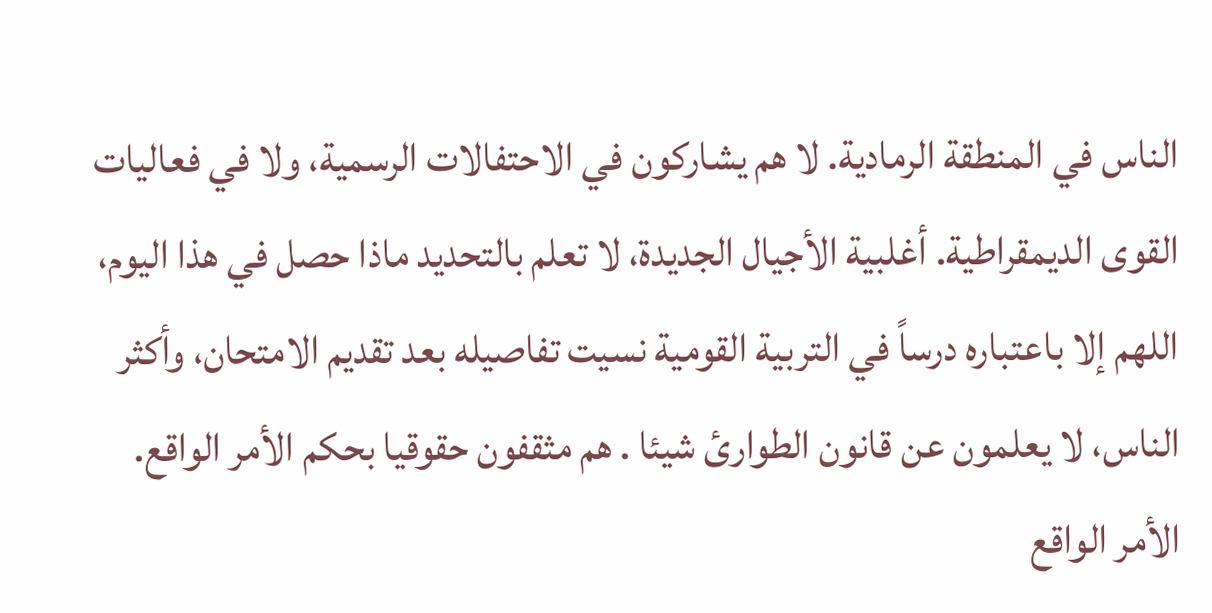الناس في المنطقة الرمادية. لا هم يشاركون في الاحتفالات الرسمية، ولا في فعاليات القوى الديمقراطية. أغلبية الأجيال الجديدة، لا تعلم بالتحديد ماذا حصل في هذا اليوم، اللهم إلا باعتباره درساً في التربية القومية نسيت تفاصيله بعد تقديم الامتحان، وأكثر الناس، لا يعلمون عن قانون الطوارئ شيئا . هم مثقفون حقوقيا بحكم الأمر الواقع. الأمر الواقع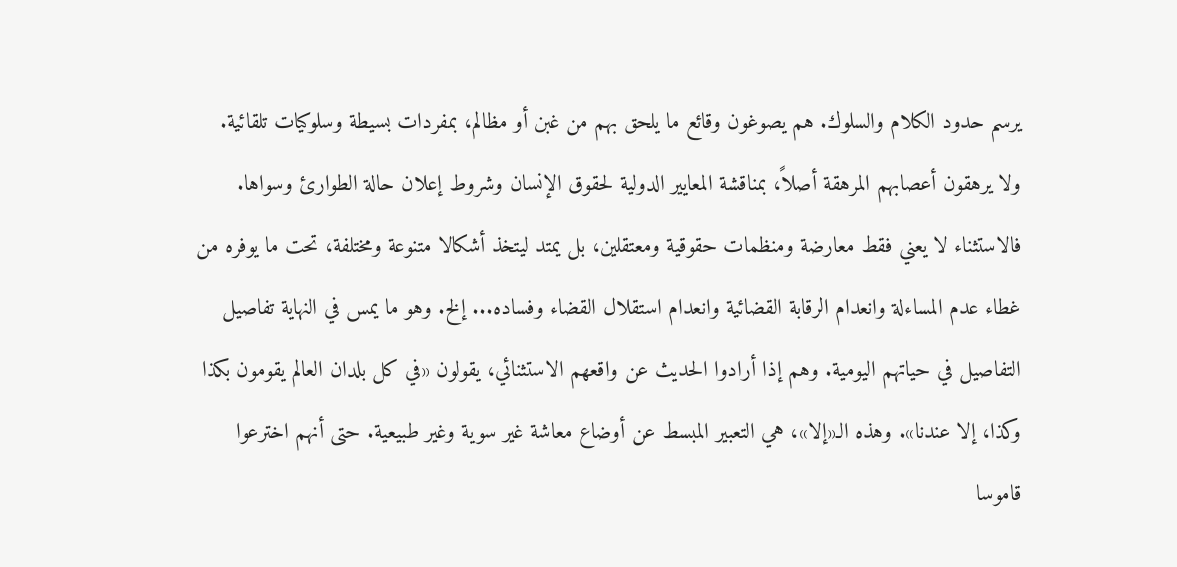يرسم حدود الكلام والسلوك. هم يصوغون وقائع ما يلحق بهم من غبن أو مظالم، بمفردات بسيطة وسلوكيات تلقائية. ولا يرهقون أعصابهم المرهقة أصلاً، بمناقشة المعايير الدولية لحقوق الإنسان وشروط إعلان حالة الطوارئ وسواها. فالاستثناء لا يعني فقط معارضة ومنظمات حقوقية ومعتقلين، بل يمتد ليتخذ أشكالا متنوعة ومختلفة، تحت ما يوفره من غطاء عدم المساءلة وانعدام الرقابة القضائية وانعدام استقلال القضاء وفساده... إلخ. وهو ما يمس في النهاية تفاصيل التفاصيل في حياتهم اليومية. وهم إذا أرادوا الحديث عن واقعهم الاستثنائي، يقولون «في كل بلدان العالم يقومون بكذا وكذا، إلا عندنا». وهذه الـ«إلا»، هي التعبير المبسط عن أوضاع معاشة غير سوية وغير طبيعية. حتى أنهم اخترعوا قاموسا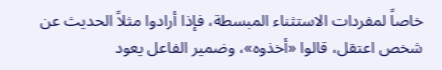خاصاً لمفردات الاستثناء المبسطة، فإذا أرادوا مثلاً الحديث عن شخص اعتقل، قالوا «أخذوه»، وضمير الفاعل يعود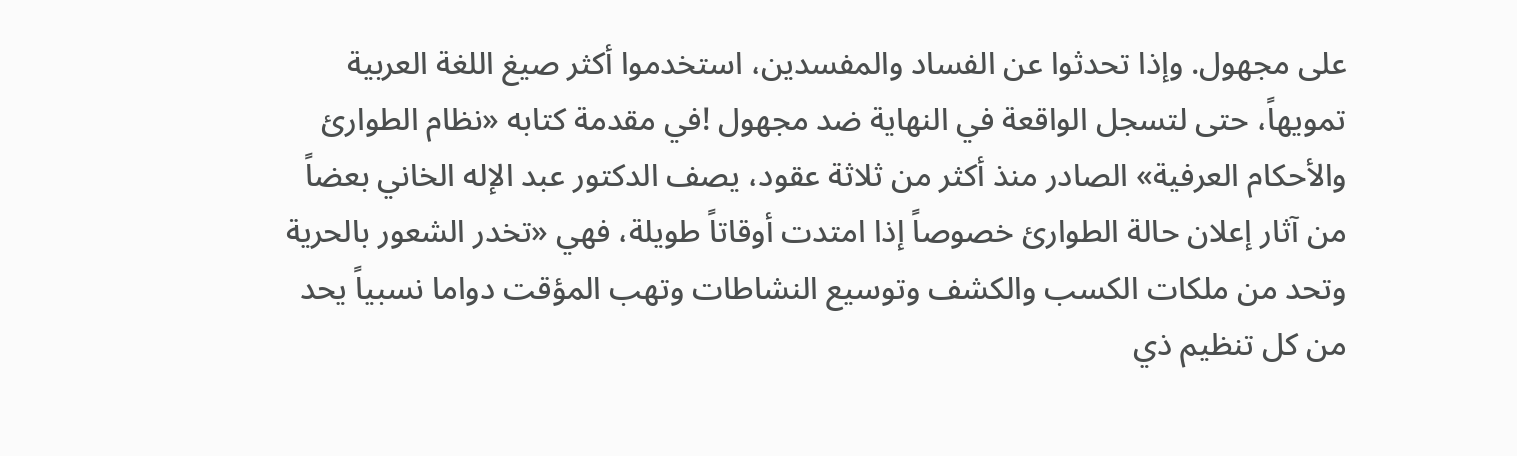على مجهول. وإذا تحدثوا عن الفساد والمفسدين، استخدموا أكثر صيغ اللغة العربية تمويهاً، حتى لتسجل الواقعة في النهاية ضد مجهول !في مقدمة كتابه «نظام الطوارئ والأحكام العرفية» الصادر منذ أكثر من ثلاثة عقود، يصف الدكتور عبد الإله الخاني بعضاً من آثار إعلان حالة الطوارئ خصوصاً إذا امتدت أوقاتاً طويلة، فهي «تخدر الشعور بالحرية وتحد من ملكات الكسب والكشف وتوسيع النشاطات وتهب المؤقت دواما نسبياً يحد من كل تنظيم ذي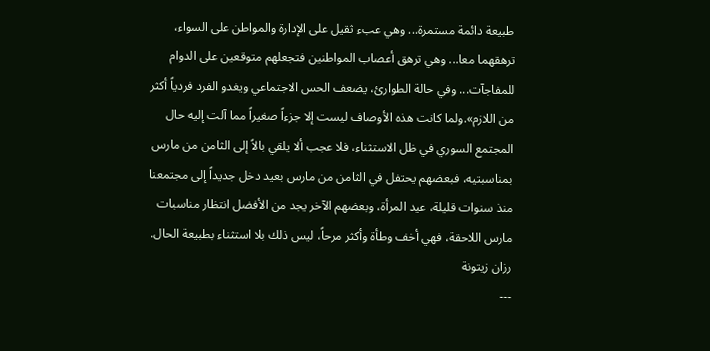طبيعة دائمة مستمرة... وهي عبء ثقيل على الإدارة والمواطن على السواء، ترهقهما معا... وهي ترهق أعصاب المواطنين فتجعلهم متوقعين على الدوام للمفاجآت... وفي حالة الطوارئ، يضعف الحس الاجتماعي ويغدو الفرد فردياً أكثر من اللازم».ولما كانت هذه الأوصاف ليست إلا جزءاً صغيراً مما آلت إليه حال المجتمع السوري في ظل الاستثناء، فلا عجب ألا يلقي بالاً إلى الثامن من مارس بمناسبتيه، فبعضهم يحتفل في الثامن من مارس بعيد دخل جديداً إلى مجتمعنا منذ سنوات قليلة، عيد المرأة، وبعضهم الآخر يجد من الأفضل انتظار مناسبات مارس اللاحقة، فهي أخف وطأة وأكثر مرحاً، ليس ذلك بلا استثناء بطبيعة الحال.
رزان زيتونة
---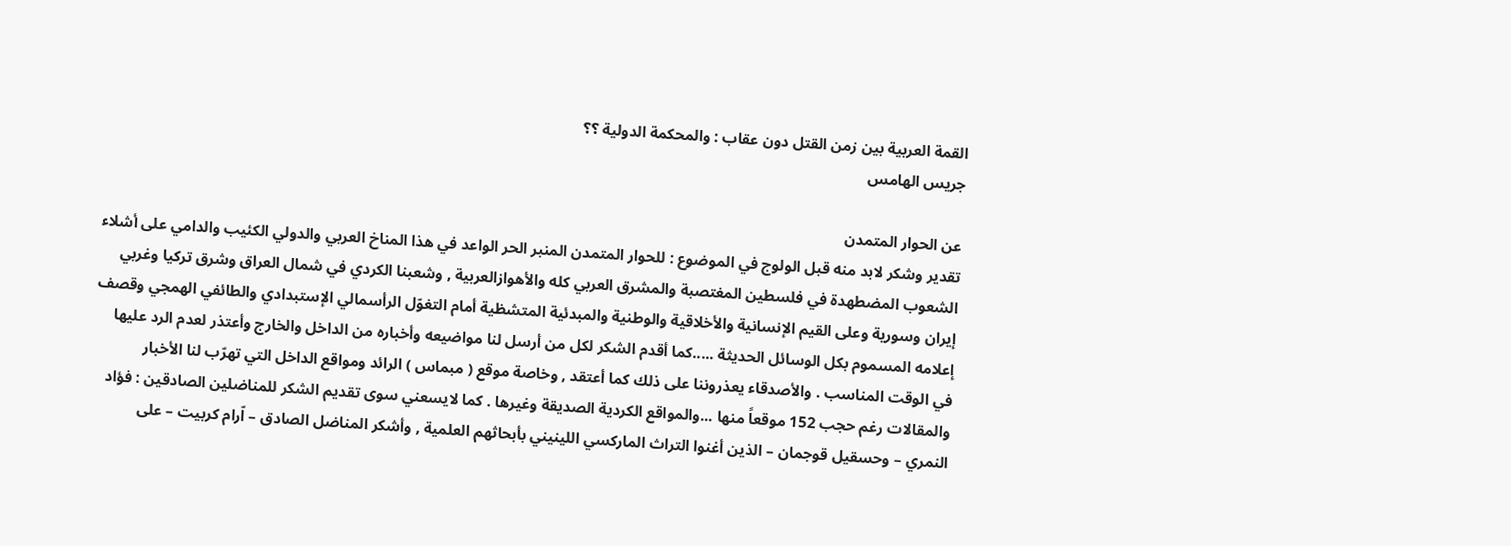القمة العربية بين زمن القتل دون عقاب : والمحكمة الدولية ؟؟
جريس الهامس

عن الحوار المتمدن
تقدير وشكر لابد منه قبل الولوج في الموضوع : للحوار المتمدن المنبر الحر الواعد في هذا المناخ العربي والدولي الكئيب والدامي على أشلاء الشعوب المضطهدة في فلسطين المغتصبة والمشرق العربي كله والأهوازالعربية , وشعبنا الكردي في شمال العراق وشرق تركيا وغربي إيران وسورية وعلى القيم الإنسانية والأخلاقية والوطنية والمبدئية المتشظية أمام التغوّل الرأسمالي الإستبدادي والطائفي الهمجي وقصف إعلامه المسموم بكل الوسائل الحديثة .....كما أقدم الشكر لكل من أرسل لنا مواضيعه وأخباره من الداخل والخارج وأعتذر لعدم الرد عليها في الوقت المناسب . والأصدقاء يعذروننا على ذلك كما أعتقد , وخاصة موقع ( مبماس ) الرائد ومواقع الداخل التي تهرّب لنا الأخبار والمقالات رغم حجب 152 موقعاً منها ...والمواقع الكردية الصديقة وغيرها . كما لايسعني سوى تقديم الشكر للمناضلين الصادقين : فؤاد النمري – وحسقيل قوجمان – الذين أغنوا التراث الماركسي اللينيني بأبحاثهم العلمية , وأشكر المناضل الصادق – اّرام كربيت – على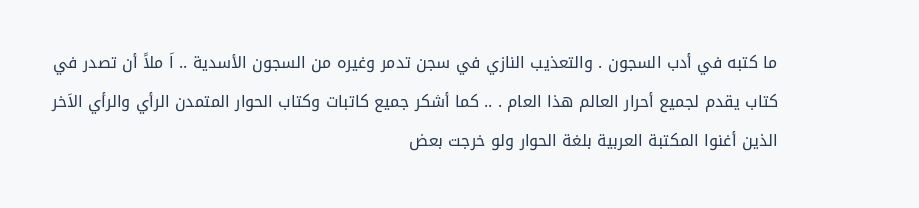ما كتبه في أدب السجون . والتعذيب النازي في سجن تدمر وغيره من السجون الأسدية .. اَ ملاً أن تصدر في كتاب يقدم لجميع أحرار العالم هذا العام . .. كما أشكر جميع كاتبات وكتاب الحوار المتمدن الرأي والرأي الاَخر الذين أغنوا المكتبة العربية بلغة الحوار ولو خرجت بعض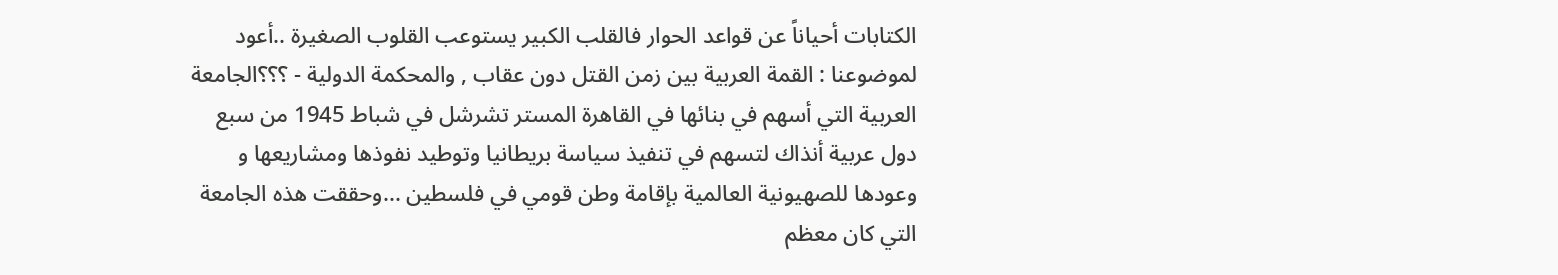الكتابات أحياناً عن قواعد الحوار فالقلب الكبير يستوعب القلوب الصغيرة ..أعود لموضوعنا : القمة العربية بين زمن القتل دون عقاب , والمحكمة الدولية - ؟؟؟الجامعة العربية التي أسهم في بنائها في القاهرة المستر تشرشل في شباط 1945 من سبع دول عربية أنذاك لتسهم في تنفيذ سياسة بريطانيا وتوطيد نفوذها ومشاريعها و وعودها للصهيونية العالمية بإقامة وطن قومي في فلسطين ...وحققت هذه الجامعة التي كان معظم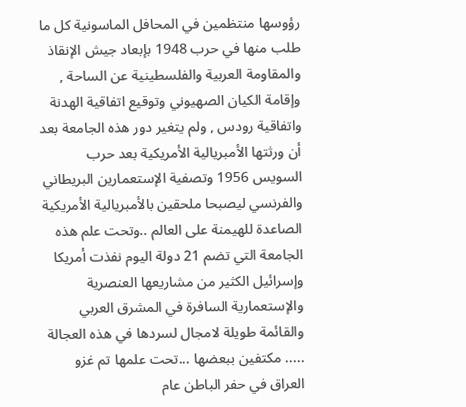رؤوسها منتظمين في المحافل الماسونية كل ما طلب منها في حرب 1948 بإبعاد جيش الإنقاذ والمقاومة العربية والفلسطينية عن الساحة , وإقامة الكيان الصهيوني وتوقيع اتفاقية الهدنة واتفاقية رودس , ولم يتغير دور هذه الجامعة بعد أن ورثتها الأمبريالية الأمريكية بعد حرب السويس 1956 وتصفية الإستعمارين البريطاني والفرنسي ليصبحا ملحقين بالأمبريالية الأمريكية الصاعدة للهيمنة على العالم ..وتحت علم هذه الجامعة التي تضم 21 دولة اليوم نفذت أمريكا وإسرائيل الكثير من مشاريعها العنصرية والإستعمارية السافرة في المشرق العربي والقائمة طويلة لامجال لسردها في هذه العجالة ..... مكتفين ببعضها ...تحت علمها تم غزو العراق في حفر الباطن عام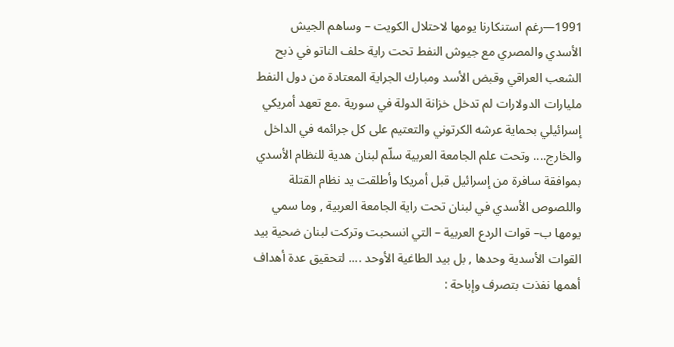1991—رغم استنكارنا يومها لاحتلال الكويت – وساهم الجيش الأسدي والمصري مع جيوش النفط تحت راية حلف الناتو في ذبح الشعب العراقي وقبض الأسد ومبارك الجراية المعتادة من دول النفط مليارات الدولارات لم تدخل خزانة الدولة في سورية .مع تعهد أمريكي إسرائيلي بحماية عرشه الكرتوني والتعتيم على كل جرائمه في الداخل والخارج.... وتحت علم الجامعة العربية سلّم لبنان هدية للنظام الأسدي بموافقة سافرة من إسرائيل قبل أمريكا وأطلقت يد نظام القتلة واللصوص الأسدي في لبنان تحت راية الجامعة العربية , وما سمي يومها ب– قوات الردع العربية – التي انسحبت وتركت لبنان ضحية بيد القوات الأسدية وحدها , بل بيد الطاغية الأوحد .... لتحقيق عدة أهداف أهمها نفذت بتصرف وإباحة :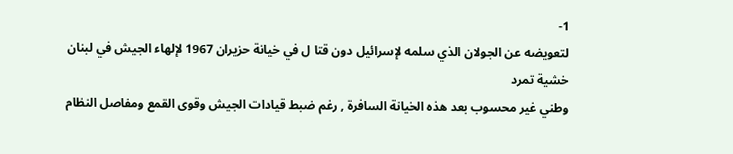1-
لتعويضه عن الجولان الذي سلمه لإسرائيل دون قتا ل في خيانة حزيران 1967 لإلهاء الجيش في لبنان خشية تمرد
وطني غير محسوب بعد هذه الخيانة السافرة , رغم ضبط قيادات الجيش وقوى القمع ومفاصل النظام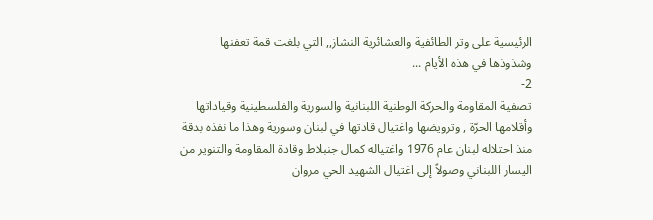الرئيسية على وتر الطائفية والعشائرية النشاز,, التي بلغت قمة تعفنها وشذوذها في هذه الأيام ...
2-
تصفية المقاومة والحركة الوطنية اللبنانية والسورية والفلسطينية وقياداتها وأقلامها الحرّة , وترويضها واغتيال قادتها في لبنان وسورية وهذا ما نفذه بدقة منذ احتلاله لبنان عام 1976 واغتياله كمال جنبلاط وقادة المقاومة والتنوير من اليسار اللبناني وصولاً إلى اغتيال الشهيد الحي مروان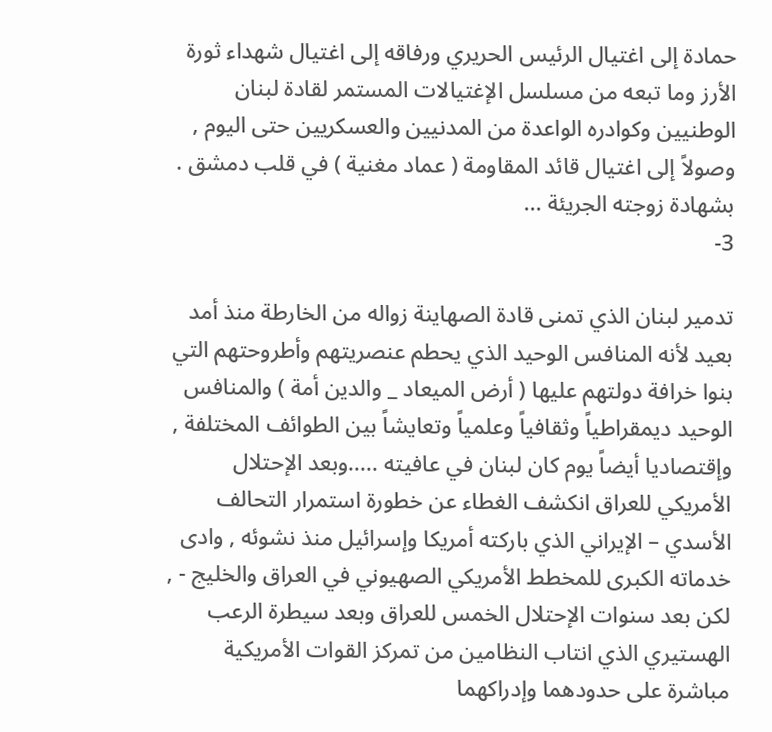حمادة إلى اغتيال الرئيس الحريري ورفاقه إلى اغتيال شهداء ثورة الأرز وما تبعه من مسلسل الإغتيالات المستمر لقادة لبنان الوطنيين وكوادره الواعدة من المدنيين والعسكريين حتى اليوم , وصولاً إلى اغتيال قائد المقاومة ( عماد مغنية ) في قلب دمشق . بشهادة زوجته الجريئة ...
3-

تدمير لبنان الذي تمنى قادة الصهاينة زواله من الخارطة منذ أمد بعيد لأنه المنافس الوحيد الذي يحطم عنصريتهم وأطروحتهم التي بنوا خرافة دولتهم عليها ( أرض الميعاد _ والدين أمة ) والمنافس الوحيد ديمقراطياً وثقافياً وعلمياً وتعايشاً بين الطوائف المختلفة , وإقتصاديا أيضاً يوم كان لبنان في عافيته .....وبعد الإحتلال الأمريكي للعراق انكشف الغطاء عن خطورة استمرار التحالف الأسدي – الإيراني الذي باركته أمريكا وإسرائيل منذ نشوئه , وادى خدماته الكبرى للمخطط الأمريكي الصهيوني في العراق والخليج - , لكن بعد سنوات الإحتلال الخمس للعراق وبعد سيطرة الرعب الهستيري الذي انتاب النظامين من تمركز القوات الأمريكية مباشرة على حدودهما وإدراكهما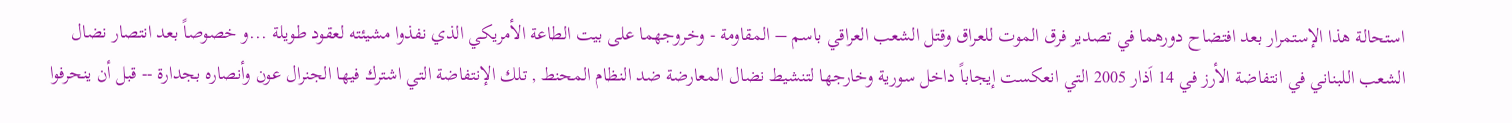استحالة هذا الإستمرار بعد افتضاح دورهما في تصدير فرق الموت للعراق وقتل الشعب العراقي باسم – المقاومة - وخروجهما على بيت الطاعة الأمريكي الذي نفذوا مشيئته لعقود طويلة ...و خصوصاً بعد انتصار نضال الشعب اللبناني في انتفاضة الأرز في 14 اَذار 2005 التي انعكست إيجاباً داخل سورية وخارجها لتنشيط نضال المعارضة ضد النظام المحنط , تلك الإنتفاضة التي اشترك فيها الجنرال عون وأنصاره بجدارة -- قبل أن ينحرفوا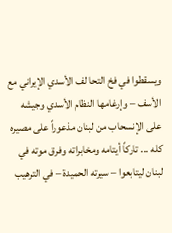ويسقطوا في فخ التحا لف الأسدي الإيراني مع الأسف – وإرغامها النظام الأسدي وجيشه على الإنسحاب من لبنان مذعوراً على مصيره كله ... تاركاً أيتامه ومخابراته وفرق موته في لبنان ليتابعوا – سيرته الحميدة – في الترهيب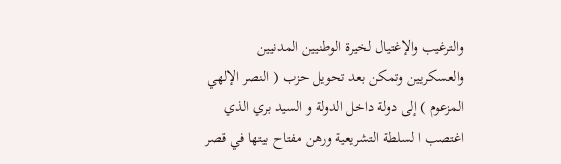والترغيب والإغتيال لخيرة الوطنيين المدنيين والعسكريين وتمكن بعد تحويل حزب ( النصر الإلهي المزعوم ) إلى دولة داخل الدولة و السيد بري الذي اغتصب ا لسلطة التشريعية ورهن مفتاح بيتها في قصر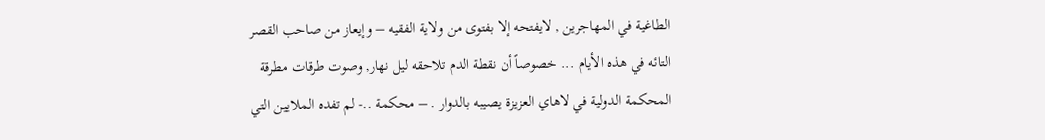الطاغية في المهاجرين , لايفتحه إلا بفتوى من ولاية الفقيه – وإيعاز من صاحب القصر التائه في هذه الأيام ... خصوصاً أن نقطة الدم تلاحقه ليل نهار, وصوت طرقات مطرقة المحكمة الدولية في لاهاي العزيزة يصيبه بالدوار . – محكمة ..- لم تفده الملايين التي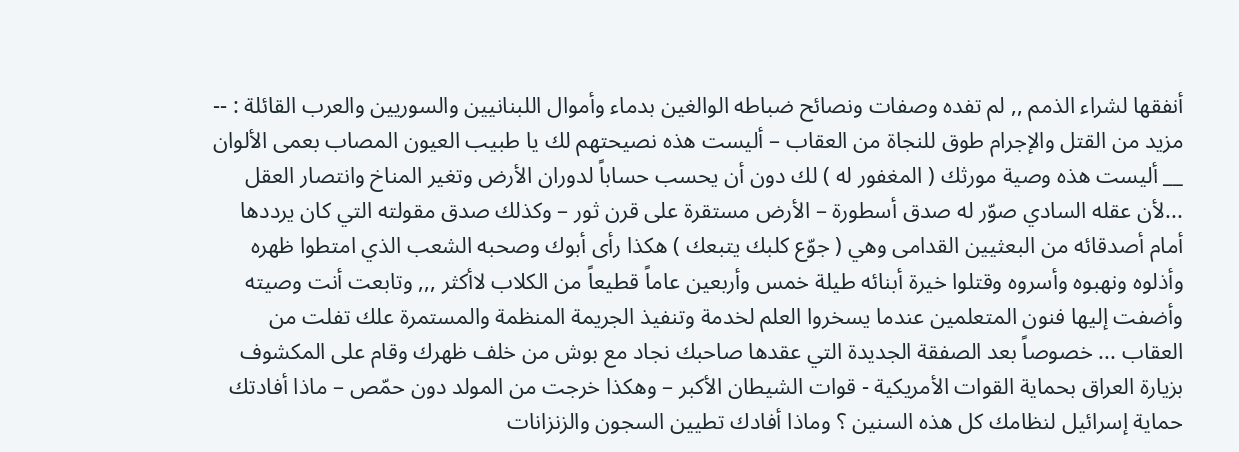أنفقها لشراء الذمم ,, لم تفده وصفات ونصائح ضباطه الوالغين بدماء وأموال اللبنانيين والسوريين والعرب القائلة : -- مزيد من القتل والإجرام طوق للنجاة من العقاب – أليست هذه نصيحتهم لك يا طبيب العيون المصاب بعمى الألوان __ أليست هذه وصية مورثك ( المغفور له ) لك دون أن يحسب حساباً لدوران الأرض وتغير المناخ وانتصار العقل ...لأن عقله السادي صوّر له صدق أسطورة – الأرض مستقرة على قرن ثور – وكذلك صدق مقولته التي كان يرددها أمام أصدقائه من البعثيين القدامى وهي ( جوّع كلبك يتبعك ) هكذا رأى أبوك وصحبه الشعب الذي امتطوا ظهره وأذلوه ونهبوه وأسروه وقتلوا خيرة أبنائه طيلة خمس وأربعين عاماً قطيعاً من الكلاب لاأكثر ,,, وتابعت أنت وصيته وأضفت إليها فنون المتعلمين عندما يسخروا العلم لخدمة وتنفيذ الجريمة المنظمة والمستمرة علك تفلت من العقاب ... خصوصاً بعد الصفقة الجديدة التي عقدها صاحبك نجاد مع بوش من خلف ظهرك وقام على المكشوف بزيارة العراق بحماية القوات الأمريكية - قوات الشيطان الأكبر – وهكذا خرجت من المولد دون حمّص – ماذا أفادتك حماية إسرائيل لنظامك كل هذه السنين ؟ وماذا أفادك تطيين السجون والزنزانات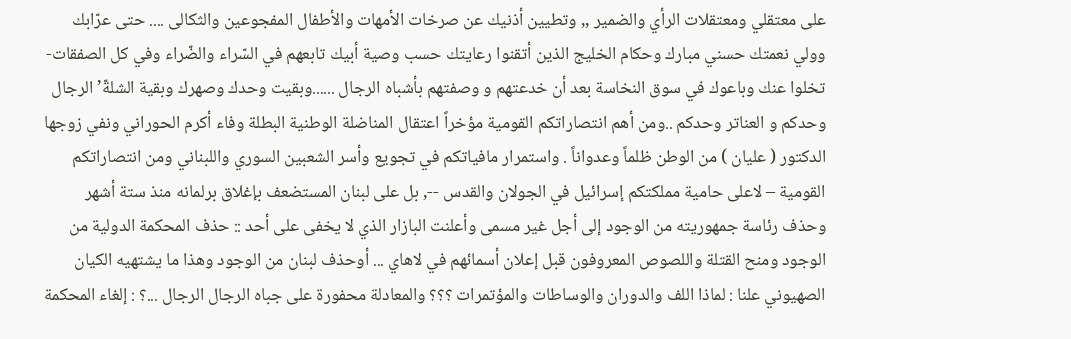على معتقلي ومعتقلات الرأي والضمير ,, وتطيين أذنيك عن صرخات الأمهات والأطفال المفجوعين والثكالى .... حتى عرّابك وولي نعمتك حسني مبارك وحكام الخليج الذين أتقنوا رعايتك حسب وصية أبيك تابعهم في السّراء والضّراء وفي كل الصفقات- تخلوا عنك وباعوك في سوق النخاسة بعد أن خدعتهم و وصفتهم بأشباه الرجال ......وبقيت وحدك وصهرك وبقية الشلةّ’ الرجال وحدكم و العناتر وحدكم ..ومن أهم انتصاراتكم القومية مؤخراً اعتقال المناضلة الوطنية البطلة وفاء أكرم الحوراني ونفي زوجها الدكتور ( عليان ) من الوطن ظلماً وعدواناً . واستمرار مافياتكم في تجويع وأسر الشعبين السوري واللبناني ومن انتصاراتكم القومية – لاعلى حامية مملكتكم إسرائيل في الجولان والقدس --, بل على لبنان المستضعف بإغلاق برلمانه منذ ستة أشهر وحذف رئاسة جمهوريته من الوجود إلى أجل غير مسمى وأعلنت البازار الذي لا يخفى على أحد :: حذف المحكمة الدولية من الوجود ومنح القتلة واللصوص المعروفون قبل إعلان أسمائهم في لاهاي ... أوحذف لبنان من الوجود وهذا ما يشتهيه الكيان الصهيوني علنا : لماذا اللف والدوران والوساطات والمؤتمرات ؟؟؟ والمعادلة محفورة على جباه الرجال الرجال ...؟ : إلغاء المحكمة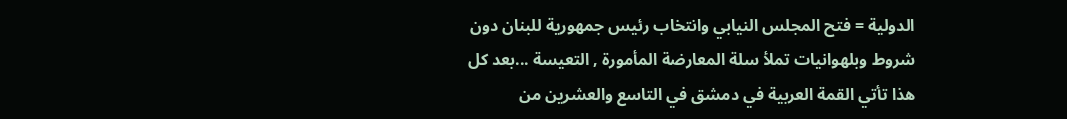الدولية = فتح المجلس النيابي وانتخاب رئيس جمهورية للبنان دون شروط وبلهوانيات تملأ سلة المعارضة المأمورة , التعيسة ...بعد كل هذا تأتي القمة العربية في دمشق في التاسع والعشرين من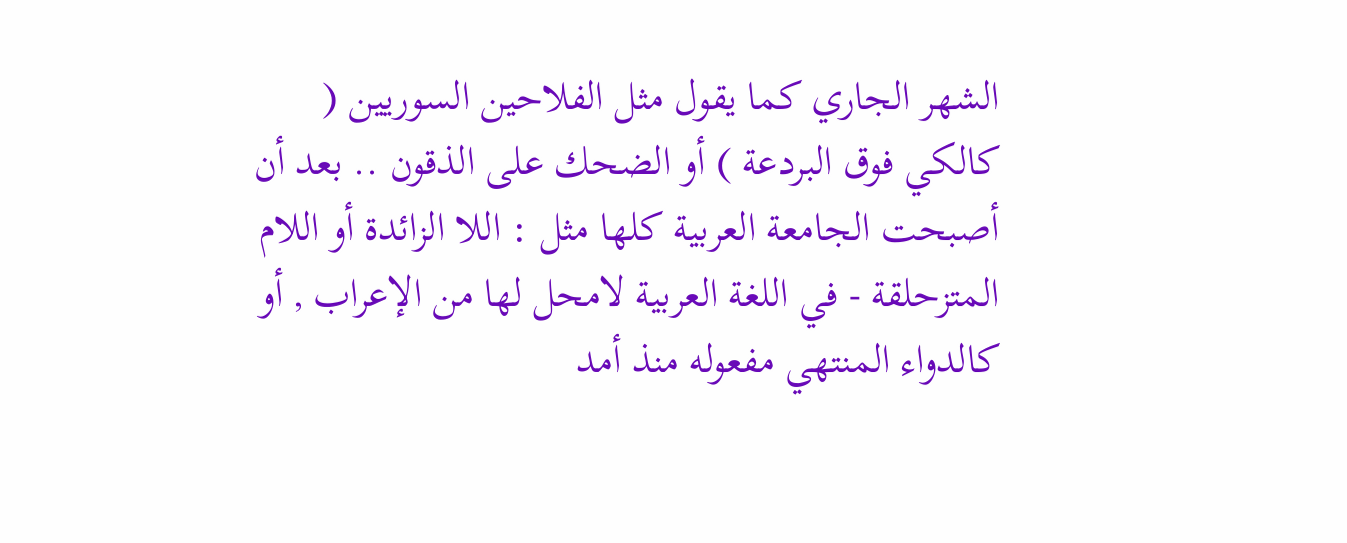الشهر الجاري كما يقول مثل الفلاحين السوريين ( كالكي فوق البردعة ) أو الضحك على الذقون .. بعد أن أصبحت الجامعة العربية كلها مثل : اللا الزائدة أو اللام المتزحلقة - في اللغة العربية لامحل لها من الإعراب , أو كالدواء المنتهي مفعوله منذ أمد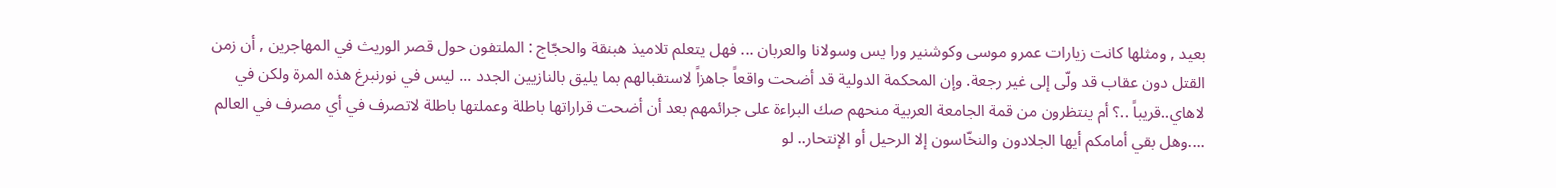بعيد , ومثلها كانت زيارات عمرو موسى وكوشنير ورا يس وسولانا والعربان ... فهل يتعلم تلاميذ هبنقة والحجّاج : الملتفون حول قصر الوريث في المهاجرين , أن زمن القتل دون عقاب قد ولّى إلى غير رجعة. وإن المحكمة الدولية قد أضحت واقعاً جاهزاً لاستقبالهم بما يليق بالنازيين الجدد ... ليس في نورنبرغ هذه المرة ولكن في لاهاي..قريباً ..؟ أم ينتظرون من قمة الجامعة العربية منحهم صك البراءة على جرائمهم بعد أن أضحت قراراتها باطلة وعملتها باطلة لاتصرف في أي مصرف في العالم ....وهل بقي أمامكم أيها الجلادون والنخّاسون إلا الرحيل أو الإنتحار.. لو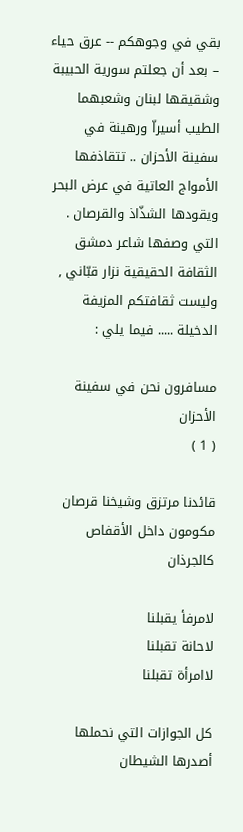بقي في وجوهكم -- عرق حياء – بعد أن جعلتم سورية الحبيبة وشقيقها لبنان وشعبهما الطيب أسيراّ ورهينة في سفينة الأحزان .. تتقاذفها الأمواج العاتية في عرض البحر ويقودها الشذّاذ والقرصان . التي وصفها شاعر دمشق الثقافة الحقيقية نزار قبّاني , وليست ثقافتكم المزيفة الدخيلة ..... فيما يلي :

مسافرون نحن في سفينة الأحزان
( 1 )

قائدنا مرتزق وشيخنا قرصان مكومون داخل الأقفاص كالجرذان

لامرفأ يقبلنا
لاحانة تقبلنا
لاامرأة تقبلنا

كل الجوازات التي نحملها أصدرها الشيطان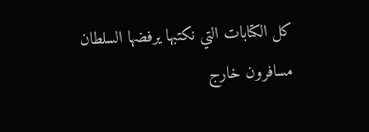كل الكتابات التي نكتبها يرفضها السلطان
مسافرون خارج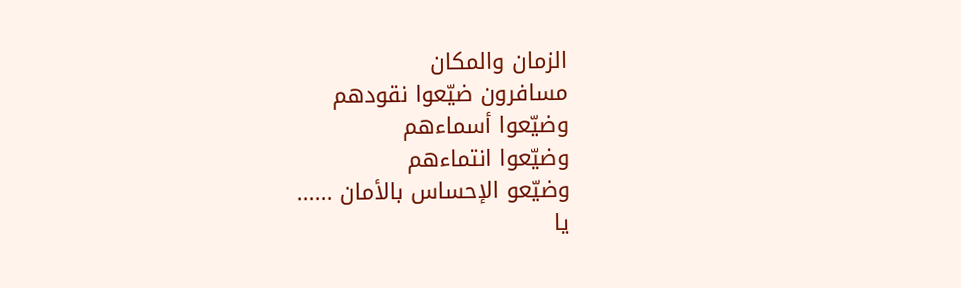الزمان والمكان
مسافرون ضيّعوا نقودهم
وضيّعوا أسماءهم
وضيّعوا انتماءهم
وضيّعو الإحساس بالأمان ......
يا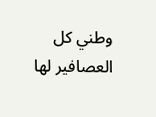وطني كل العصافير لها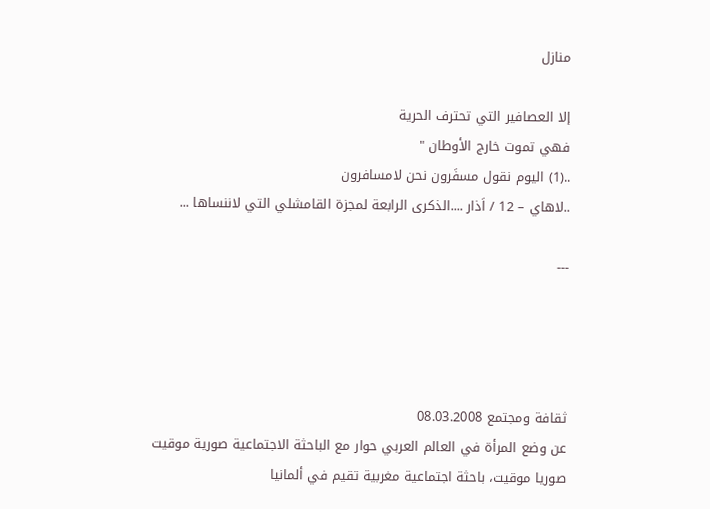منازل

إلا العصافير التي تحترف الحرية
فهي تموت خارج الأوطان "
..(1) اليوم نقول مسفَرون نحن لامسافرون
..لاهاي – 12 / اَذار ....الذكرى الرابعة لمجزة القامشلي التي لاننساها ...

---




ثقافة ومجتمع 08.03.2008
عن وضع المرأة في العالم العربي حوار مع الباحثة الاجتماعية صورية موقيت
صوريا موقيت، باحثة اجتماعية مغربية تقيم في ألمانيا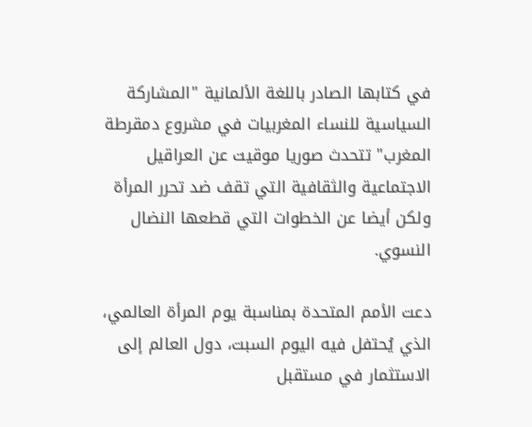في كتابها الصادر باللغة الألمانية "المشاركة السياسية للنساء المغربيات في مشروع دمقرطة المغرب" تتحدث صوريا موقيت عن العراقيل الاجتماعية والثقافية التي تقف ضد تحرر المرأة ولكن أيضا عن الخطوات التي قطعها النضال النسوي.

دعت الأمم المتحدة بمناسبة يوم المرأة العالمي، الذي يُحتفل فيه اليوم السبت، دول العالم إلى الاستثمار في مستقبل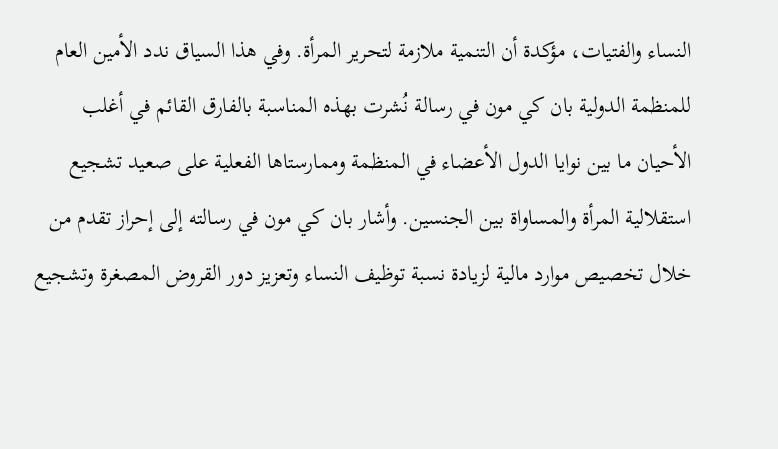النساء والفتيات، مؤكدة أن التنمية ملازمة لتحرير المرأة. وفي هذا السياق ندد الأمين العام للمنظمة الدولية بان كي مون في رسالة نُشرت بهذه المناسبة بالفارق القائم في أغلب الأحيان ما بين نوايا الدول الأعضاء في المنظمة وممارستاها الفعلية على صعيد تشجيع استقلالية المرأة والمساواة بين الجنسين. وأشار بان كي مون في رسالته إلى إحراز تقدم من خلال تخصيص موارد مالية لزيادة نسبة توظيف النساء وتعزيز دور القروض المصغرة وتشجيع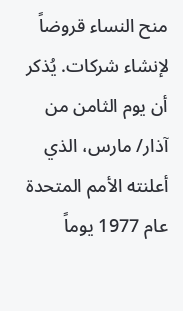منح النساء قروضاً لإنشاء شركات. يُذكر أن يوم الثامن من آذار/ مارس، الذي أعلنته الأمم المتحدة عام 1977 يوماً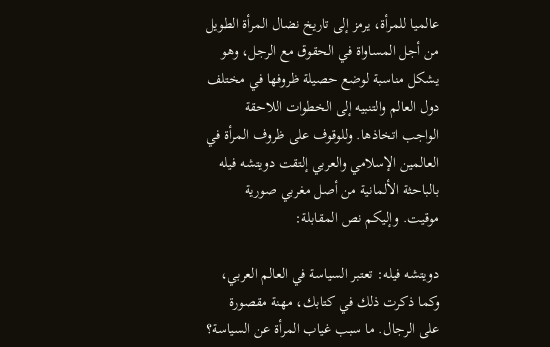عالميا للمرأة، يرمز إلى تاريخ نضال المرأة الطويل من أجل المساواة في الحقوق مع الرجل، وهو يشكل مناسبة لوضع حصيلة ظروفها في مختلف دول العالم والتنبيه إلى الخطوات اللاحقة الواجب اتخاذها. وللوقوف على ظروف المرأة في العالمين الإسلامي والعربي إلتقت دويتشه فيله بالباحثة الألمانية من أصل مغربي صورية موقيت. وإليكم نص المقابلة:

دويتشه فيله: تعتبر السياسة في العالم العربي، وكما ذكرت ذلك في كتابك، مهنة مقصورة على الرجال. ما سبب غياب المرأة عن السياسة؟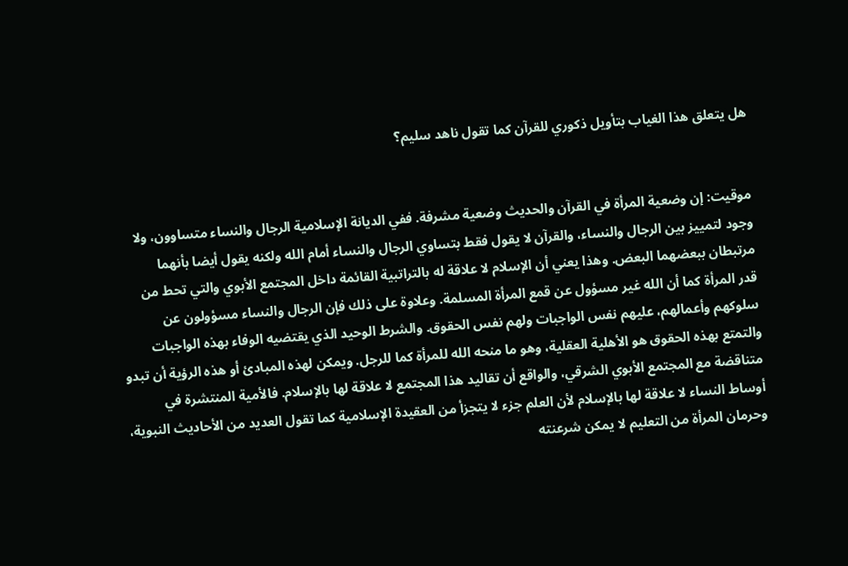هل يتعلق هذا الغياب بتأويل ذكوري للقرآن كما تقول ناهد سليم؟


موقيت: إن وضعية المرأة في القرآن والحديث وضعية مشرفة. ففي الديانة الإسلامية الرجال والنساء متساوون، ولا وجود لتمييز بين الرجال والنساء، والقرآن لا يقول فقط بتساوي الرجال والنساء أمام الله ولكنه يقول أيضا بأنهما مرتبطان ببعضهما البعض. وهذا يعني أن الإسلام لا علاقة له بالتراتبية القائمة داخل المجتمع الأبوي والتي تحط من قدر المرأة كما أن الله غير مسؤول عن قمع المرأة المسلمة. وعلاوة على ذلك فإن الرجال والنساء مسؤولون عن سلوكهم وأعمالهم، عليهم نفس الواجبات ولهم نفس الحقوق. والشرط الوحيد الذي يقتضيه الوفاء بهذه الواجبات والتمتع بهذه الحقوق هو الأهلية العقلية، وهو ما منحه الله للمرأة كما للرجل. ويمكن لهذه المبادئ أو هذه الرؤية أن تبدو متناقضة مع المجتمع الأبوي الشرقي، والواقع أن تقاليد هذا المجتمع لا علاقة لها بالإسلام. فالأمية المنتشرة في أوساط النساء لا علاقة لها بالإسلام لأن العلم جزء لا يتجزأ من العقيدة الإسلامية كما تقول العديد من الأحاديث النبوية، وحرمان المرأة من التعليم لا يمكن شرعنته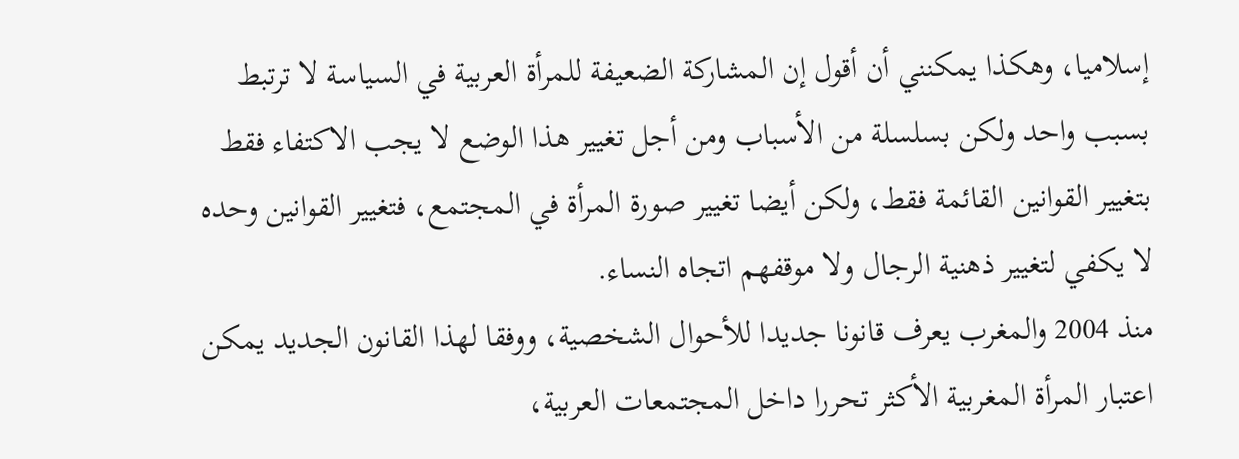إسلاميا، وهكذا يمكنني أن أقول إن المشاركة الضعيفة للمرأة العربية في السياسة لا ترتبط بسبب واحد ولكن بسلسلة من الأسباب ومن أجل تغيير هذا الوضع لا يجب الاكتفاء فقط بتغيير القوانين القائمة فقط، ولكن أيضا تغيير صورة المرأة في المجتمع، فتغيير القوانين وحده لا يكفي لتغيير ذهنية الرجال ولا موقفهم اتجاه النساء.
منذ 2004 والمغرب يعرف قانونا جديدا للأحوال الشخصية، ووفقا لهذا القانون الجديد يمكن اعتبار المرأة المغربية الأكثر تحررا داخل المجتمعات العربية،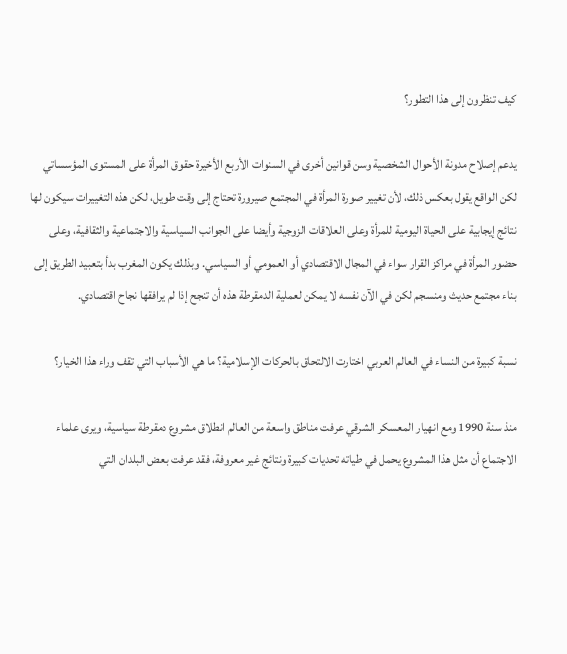كيف تنظرون إلى هذا التطور؟

يدعم إصلاح مدونة الأحوال الشخصية وسن قوانين أخرى في السنوات الأربع الأخيرة حقوق المرأة على المستوى المؤسساتي لكن الواقع يقول بعكس ذلك، لأن تغيير صورة المرأة في المجتمع صيرورة تحتاج إلى وقت طويل، لكن هذه التغييرات سيكون لها نتائج إيجابية على الحياة اليومية للمرأة وعلى العلاقات الزوجية وأيضا على الجوانب السياسية والاجتماعية والثقافية، وعلى حضور المرأة في مراكز القرار سواء في المجال الاقتصادي أو العمومي أو السياسي. وبذلك يكون المغرب بدأ بتعبيد الطريق إلى بناء مجتمع حديث ومنسجم لكن في الآن نفسه لا يمكن لعملية الدمقرطة هذه أن تنجح إذا لم يرافقها نجاح اقتصادي.

نسبة كبيرة من النساء في العالم العربي اختارت الالتحاق بالحركات الإسلامية؟ ما هي الأسباب التي تقف وراء هذا الخيار؟

منذ سنة 1990 ومع انهيار المعسكر الشرقي عرفت مناطق واسعة من العالم انطلاق مشروع دمقرطة سياسية، ويرى علماء الاجتماع أن مثل هذا المشروع يحمل في طياته تحديات كبيرة ونتائج غير معروفة، فقد عرفت بعض البلدان التي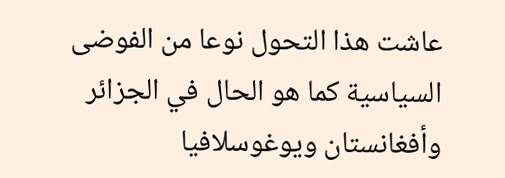عاشت هذا التحول نوعا من الفوضى السياسية كما هو الحال في الجزائر وأفغانستان ويوغوسلافيا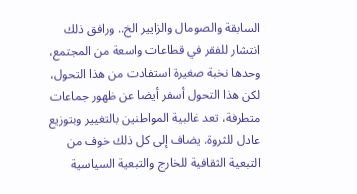السابقة والصومال والزايير الخ.. ورافق ذلك انتشار للفقر في قطاعات واسعة من المجتمع، وحدها نخبة صغيرة استفادت من هذا التحول، لكن هذا التحول أسفر أيضا عن ظهور جماعات متطرفة، تعد غالبية المواطنين بالتغيير وبتوزيع عادل للثروة. يضاف إلى كل ذلك خوف من التبعية الثقافية للخارج والتبعية السياسية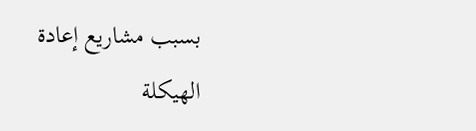بسبب مشاريع إعادة الهيكلة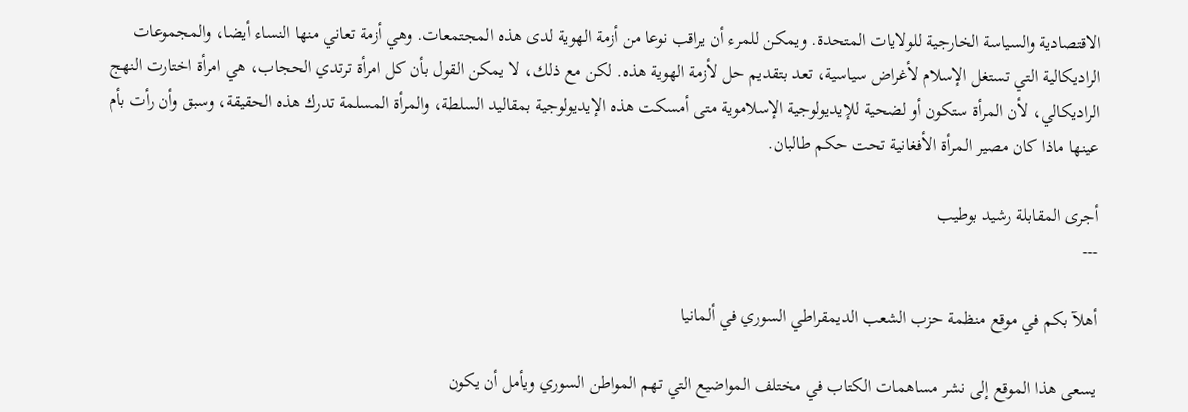الاقتصادية والسياسة الخارجية للولايات المتحدة. ويمكن للمرء أن يراقب نوعا من أزمة الهوية لدى هذه المجتمعات. وهي أزمة تعاني منها النساء أيضا، والمجموعات الراديكالية التي تستغل الإسلام لأغراض سياسية، تعد بتقديم حل لأزمة الهوية هذه. لكن مع ذلك، لا يمكن القول بأن كل امرأة ترتدي الحجاب، هي امرأة اختارت النهج الراديكالي، لأن المرأة ستكون أو لضحية للإيديولوجية الإسلاموية متى أمسكت هذه الإيديولوجية بمقاليد السلطة، والمرأة المسلمة تدرك هذه الحقيقة، وسبق وأن رأت بأم عينها ماذا كان مصير المرأة الأفغانية تحت حكم طالبان.

أجرى المقابلة رشيد بوطيب
---

أهلآ بكم في موقع منظمة حزب الشعب الديمقراطي السوري في ألمانيا

يسعى هذا الموقع إلى نشر مساهمات الكتاب في مختلف المواضيع التي تهم المواطن السوري ويأمل أن يكون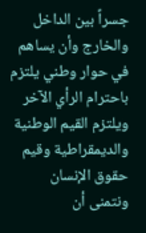جسراً بين الداخل والخارج وأن يساهم في حوار وطني يلتزم باحترام الرأي الآخر ويلتزم القيم الوطنية والديمقراطية وقيم حقوق الإنسان ونتمنى أن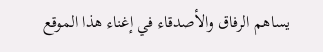يساهم الرفاق والأصدقاء في إغناء هذا الموقع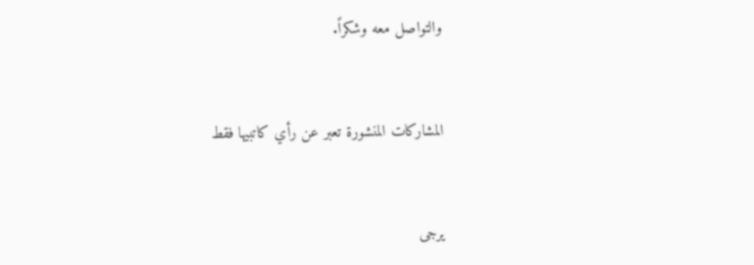والتواصل معه وشكراً.


المشاركات المنشورة تعبر عن رأي كاتبيها فقط


يرجى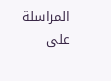المراسلة على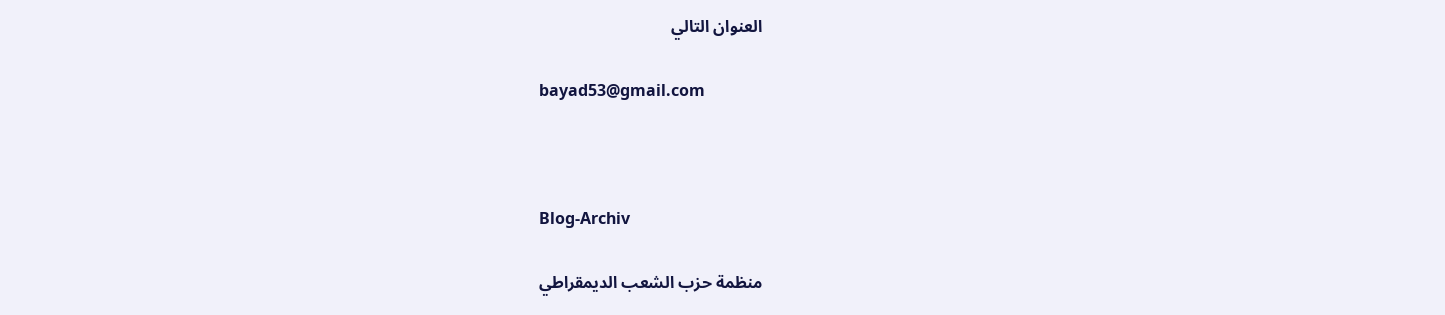العنوان التالي

bayad53@gmail.com



Blog-Archiv

منظمة حزب الشعب الديمقراطي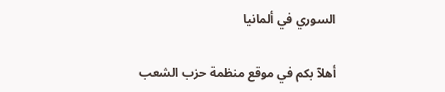السوري في ألمانيا

أهلآ بكم في موقع منظمة حزب الشعب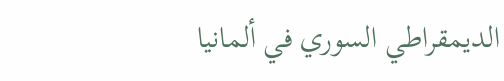الديمقراطي السوري في ألمانيا